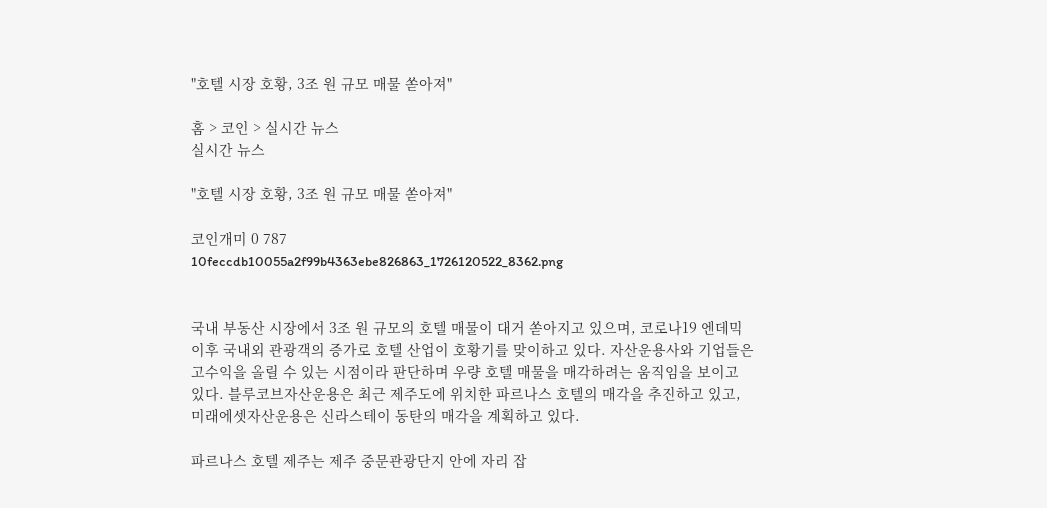"호텔 시장 호황, 3조 원 규모 매물 쏟아져"

홈 > 코인 > 실시간 뉴스
실시간 뉴스

"호텔 시장 호황, 3조 원 규모 매물 쏟아져"

코인개미 0 787
10feccdb10055a2f99b4363ebe826863_1726120522_8362.png


국내 부동산 시장에서 3조 원 규모의 호텔 매물이 대거 쏟아지고 있으며, 코로나19 엔데믹 이후 국내외 관광객의 증가로 호텔 산업이 호황기를 맞이하고 있다. 자산운용사와 기업들은 고수익을 올릴 수 있는 시점이라 판단하며 우량 호텔 매물을 매각하려는 움직임을 보이고 있다. 블루코브자산운용은 최근 제주도에 위치한 파르나스 호텔의 매각을 추진하고 있고, 미래에셋자산운용은 신라스테이 동탄의 매각을 계획하고 있다.

파르나스 호텔 제주는 제주 중문관광단지 안에 자리 잡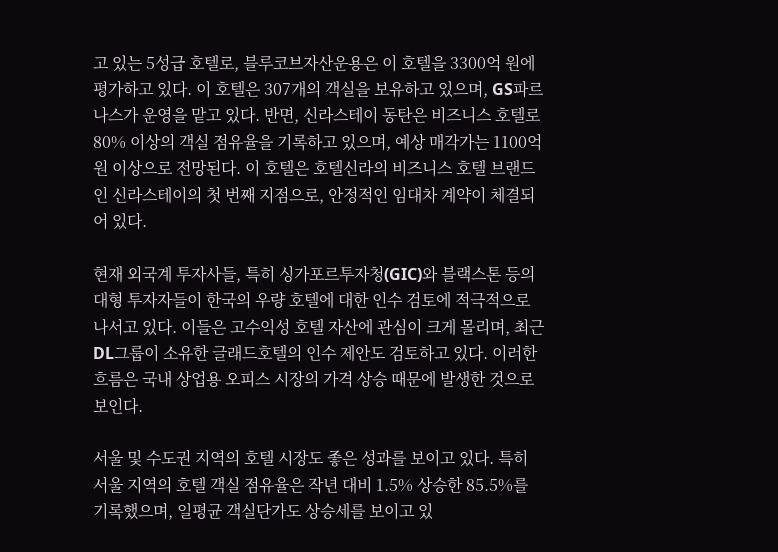고 있는 5성급 호텔로, 블루코브자산운용은 이 호텔을 3300억 원에 평가하고 있다. 이 호텔은 307개의 객실을 보유하고 있으며, GS파르나스가 운영을 맡고 있다. 반면, 신라스테이 동탄은 비즈니스 호텔로 80% 이상의 객실 점유율을 기록하고 있으며, 예상 매각가는 1100억 원 이상으로 전망된다. 이 호텔은 호텔신라의 비즈니스 호텔 브랜드인 신라스테이의 첫 번째 지점으로, 안정적인 임대차 계약이 체결되어 있다.

현재 외국계 투자사들, 특히 싱가포르투자청(GIC)와 블랙스톤 등의 대형 투자자들이 한국의 우량 호텔에 대한 인수 검토에 적극적으로 나서고 있다. 이들은 고수익성 호텔 자산에 관심이 크게 몰리며, 최근 DL그룹이 소유한 글래드호텔의 인수 제안도 검토하고 있다. 이러한 흐름은 국내 상업용 오피스 시장의 가격 상승 때문에 발생한 것으로 보인다.

서울 및 수도권 지역의 호텔 시장도 좋은 성과를 보이고 있다. 특히 서울 지역의 호텔 객실 점유율은 작년 대비 1.5% 상승한 85.5%를 기록했으며, 일평균 객실단가도 상승세를 보이고 있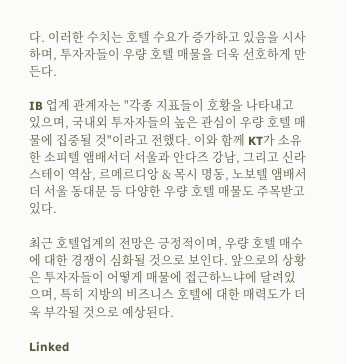다. 이러한 수치는 호텔 수요가 증가하고 있음을 시사하며, 투자자들이 우량 호텔 매물을 더욱 선호하게 만든다.

IB 업계 관계자는 "각종 지표들이 호황을 나타내고 있으며, 국내외 투자자들의 높은 관심이 우량 호텔 매물에 집중될 것"이라고 전했다. 이와 함께 KT가 소유한 소피텔 앰배서더 서울과 안다즈 강남, 그리고 신라스테이 역삼, 르메르디앙 & 목시 명동, 노보텔 앰배서더 서울 동대문 등 다양한 우량 호텔 매물도 주목받고 있다.

최근 호텔업계의 전망은 긍정적이며, 우량 호텔 매수에 대한 경쟁이 심화될 것으로 보인다. 앞으로의 상황은 투자자들이 어떻게 매물에 접근하느냐에 달려있으며, 특히 지방의 비즈니스 호텔에 대한 매력도가 더욱 부각될 것으로 예상된다.

Linked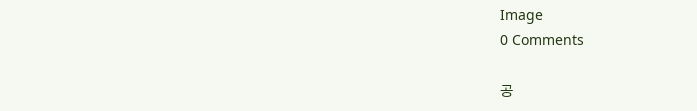Image
0 Comments

공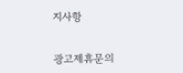지사항


광고제휴문의